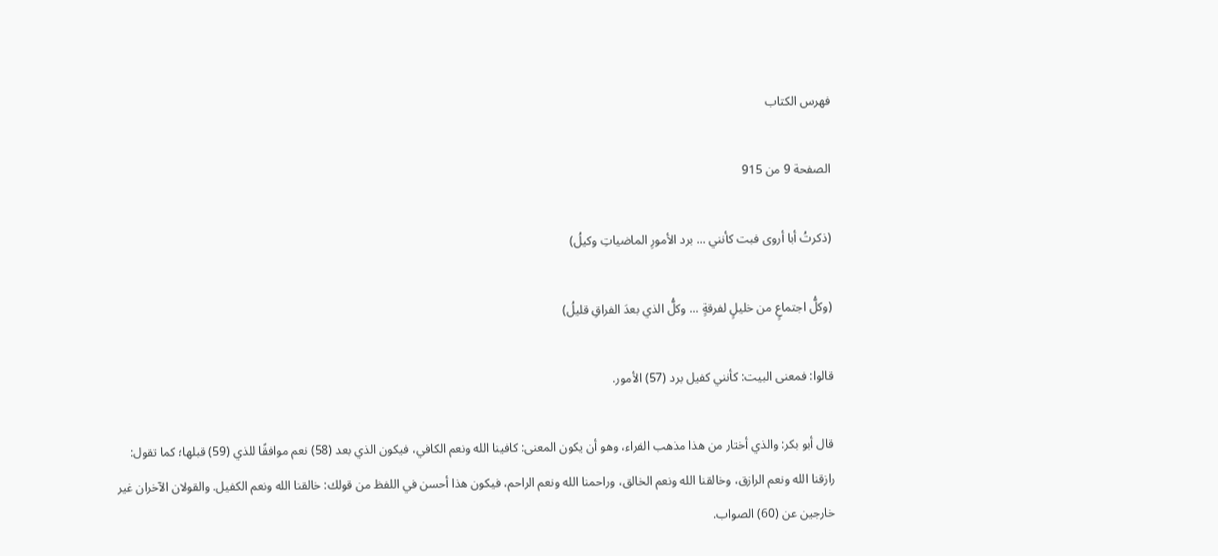فهرس الكتاب

الصفحة 9 من 915

(ذكرتُ أبا أروى فبت كأنني ... برد الأمورِ الماضياتِ وكيلُ)

(وكلُّ اجتماعٍ من خليلٍ لفرقةٍ ... وكلُّ الذي بعدَ الفراقِ قليلُ)

قالوا: فمعنى البيت: كأنني كفيل برد (57) الأمور.

قال أبو بكر: والذي أختار من هذا مذهب الفراء، وهو أن يكون المعنى: كافينا الله ونعم الكافي، فيكون الذي بعد (58) نعم موافقًا للذي (59) قبلها؛ كما تقول: رازقنا الله ونعم الرازق، وخالقنا الله ونعم الخالق، وراحمنا الله ونعم الراحم، فيكون هذا أحسن في اللفظ من قولك: خالقنا الله ونعم الكفيل. والقولان الآخران غير خارجين عن (60) الصواب.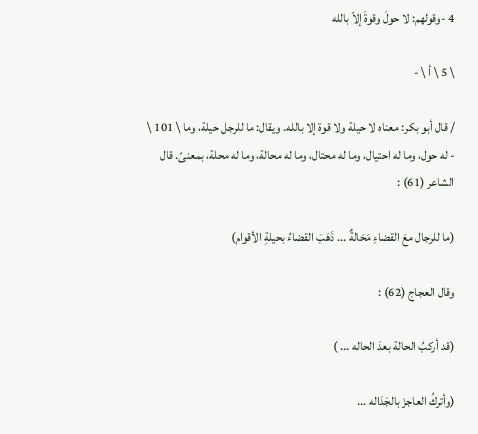4 -وقولهم: لا حولَ وقوةَ إلاّ بالله

\ 5 \ أ \ -

/ قال أبو بكر: معناه لا حيلة ولا قوة إلا بالله. ويقال: ما للرجل حيلة، وما \ 101 \ - له حول، وما له احتيال، وما له محتال، وما له محالة، وما له محلة، بمعنىً. قال الشاعر (61) :

(ما للرجال معَ القضاءِ مَحَالةٌ ... ذَهَبَ القضاءُ بحيلةِ الأقوام)

وقال العجاج (62) :

(قد أركبُ الحالة بعدَ الحاله ... )

(وأتركُ العاجزَ بالجَدَاله ...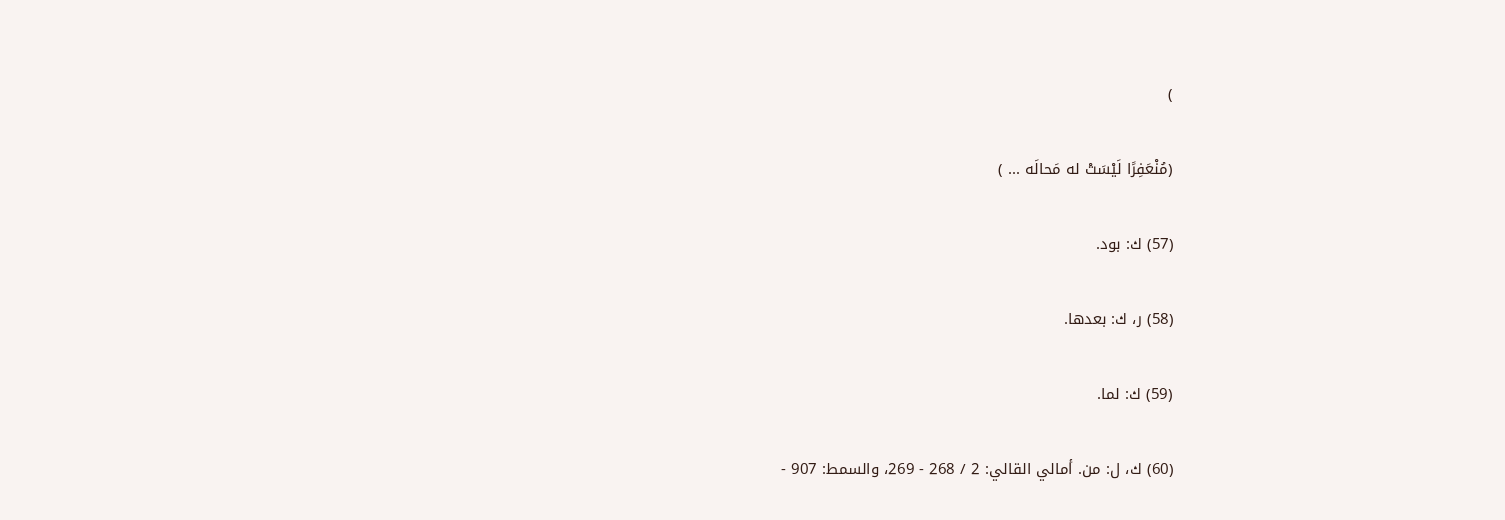)

(مُنْعَفِرًا لَيْسَتْ له مَحالَه ... )

(57) ك: بود.

(58) ر، ك: بعدها.

(59) ك: لما.

(60) ك، ل: من. أمالي القالي: 2 / 268 - 269، والسمط: 907 -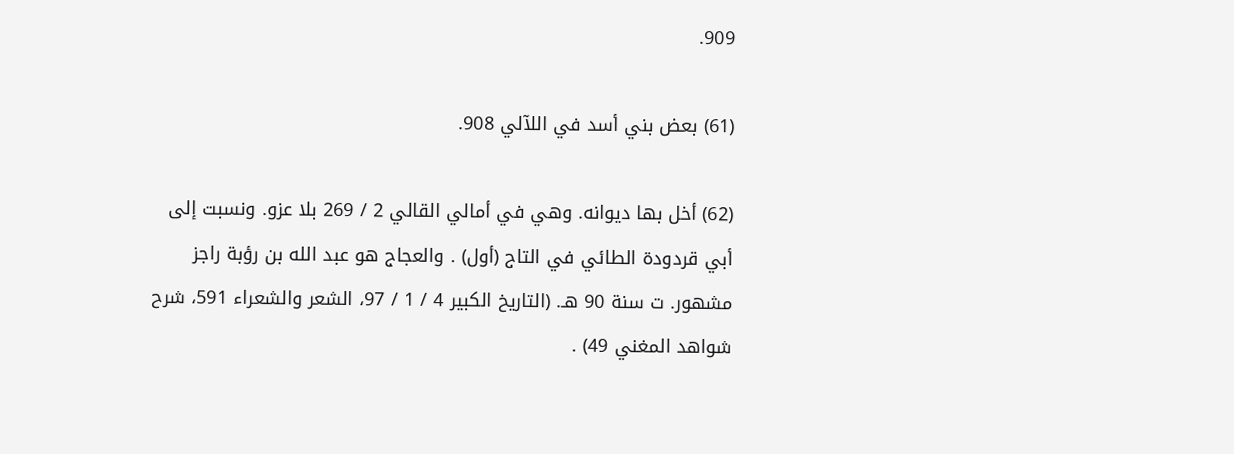909.

(61) بعض بني أسد في اللآلي 908.

(62) أخل بها ديوانه. وهي في أمالي القالي 2 / 269 بلا عزو. ونسبت إلى أبي قردودة الطائي في التاج (أول) . والعجاج هو عبد الله بن رؤبة راجز مشهور. ت سنة 90 هـ. (التاريخ الكبير 4 / 1 / 97، الشعر والشعراء 591، شرح شواهد المغني 49) .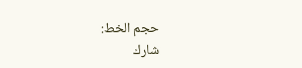حجم الخط:
شارك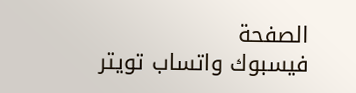الصفحة
فيسبوك واتساب تويتر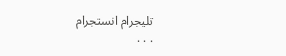تليجرام انستجرام
. . .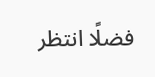فضلًا انتظر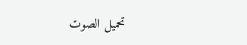تحميل الصوت